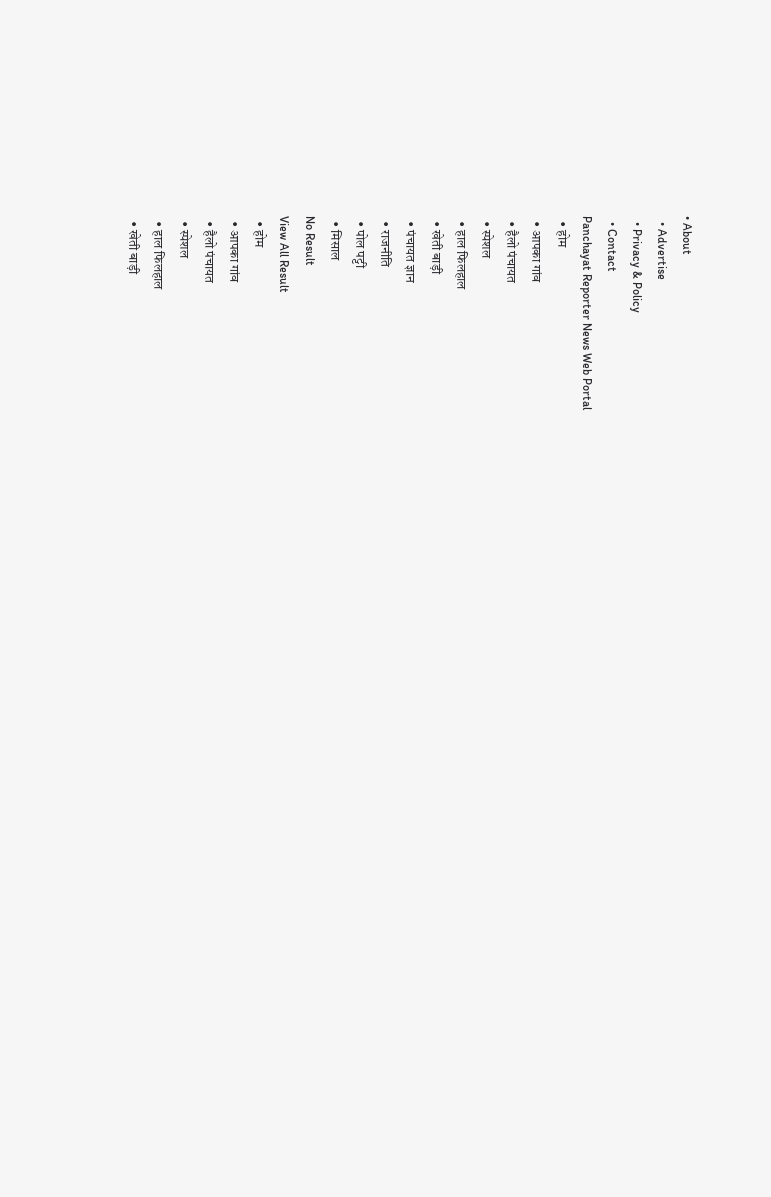• About
  • Advertise
  • Privacy & Policy
  • Contact
Panchayat Reporter News Web Portal
  • होम
  • आपका गांव
  • हैलो पंचायत
  • स्पेशल
  • हाल फिलहाल
  • खेती बाड़ी
  • पंचायत ज्ञान
  • राजनीति
  • पोल पट्टी
  • मिसाल
No Result
View All Result
  • होम
  • आपका गांव
  • हैलो पंचायत
  • स्पेशल
  • हाल फिलहाल
  • खेती बाड़ी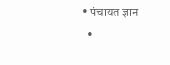• पंचायत ज्ञान
  •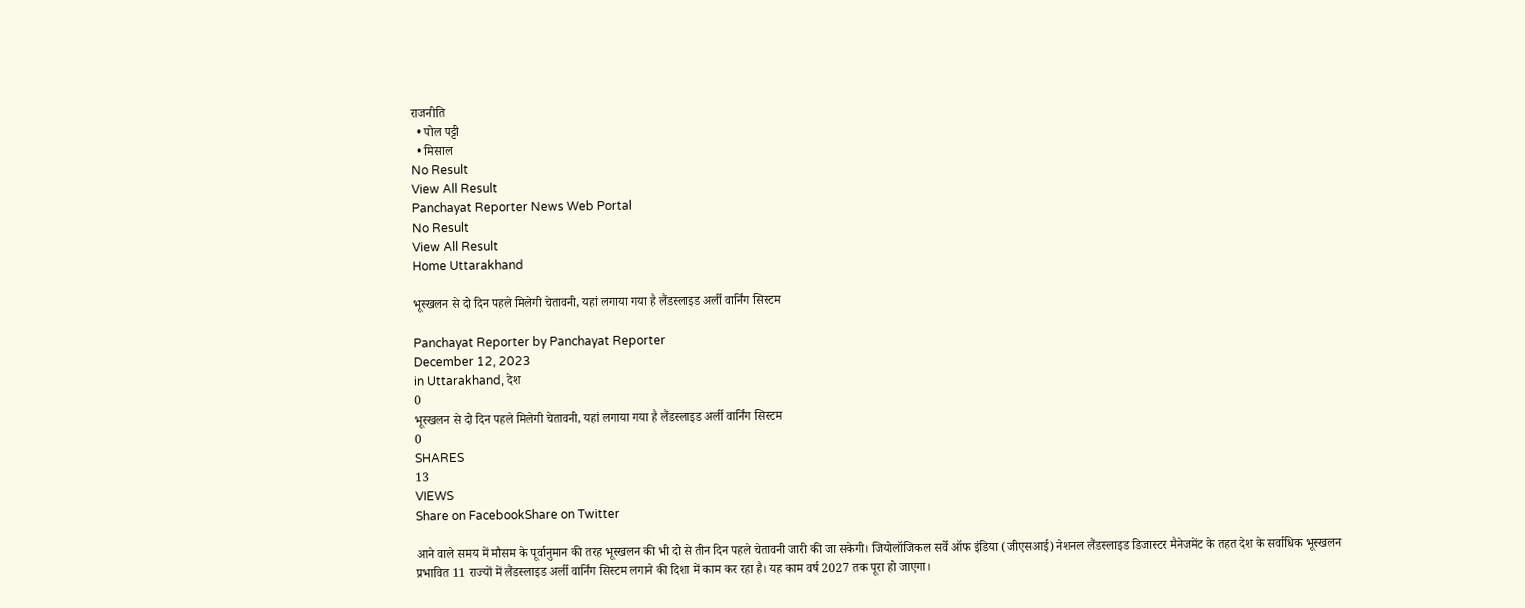राजनीति
  • पोल पट्टी
  • मिसाल
No Result
View All Result
Panchayat Reporter News Web Portal
No Result
View All Result
Home Uttarakhand

भूस्खलन से दो दिन पहले मिलेगी चेतावनी, यहां लगाया गया है लैंडस्लाइड अर्ली वार्निंग सिस्टम

Panchayat Reporter by Panchayat Reporter
December 12, 2023
in Uttarakhand, देश
0
भूस्खलन से दो दिन पहले मिलेगी चेतावनी, यहां लगाया गया है लैंडस्लाइड अर्ली वार्निंग सिस्टम
0
SHARES
13
VIEWS
Share on FacebookShare on Twitter

आने वाले समय में मौसम के पूर्वानुमान की तरह भूस्खलन की भी दो से तीन दिन पहले चेतावनी जारी की जा सकेगी। जियोलॉजिकल सर्वे ऑफ इंडिया (जीएसआई) नेशनल लैंडस्लाइड डिजास्टर मैनेजमेंट के तहत देश के सर्वाधिक भूस्खलन प्रभावित 11 राज्यों में लैंडस्लाइड अर्ली वार्निंग सिस्टम लगाने की दिशा में काम कर रहा है। यह काम वर्ष 2027 तक पूरा हो जाएगा।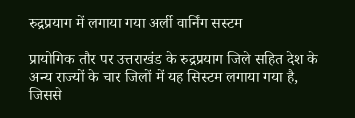रुद्रप्रयाग में लगाया गया अर्ली वार्निंग सस्टम

प्रायोगिक तौर पर उत्तराखंड के रुद्रप्रयाग जिले सहित देश के अन्य राज्यों के चार जिलों में यह सिस्टम लगाया गया है, जिससे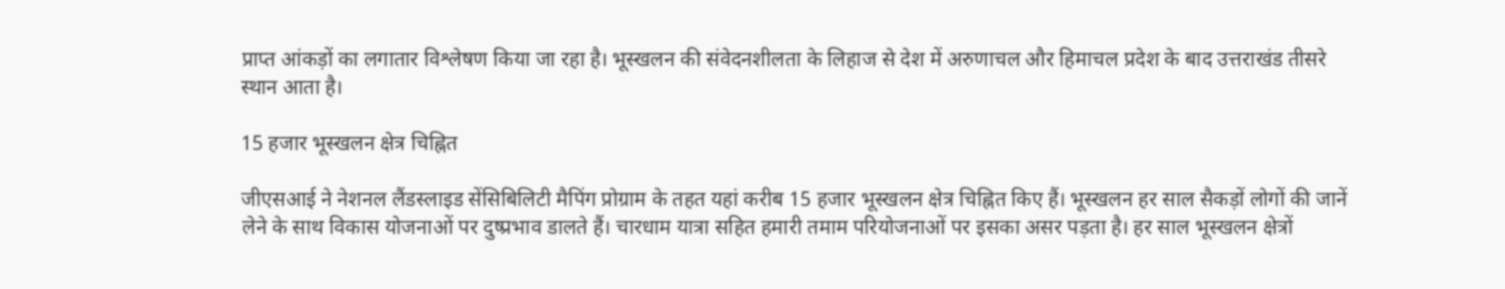प्राप्त आंकड़ों का लगातार विश्लेषण किया जा रहा है। भूस्खलन की संवेदनशीलता के लिहाज से देश में अरुणाचल और हिमाचल प्रदेश के बाद उत्तराखंड तीसरे स्थान आता है।

15 हजार भूस्खलन क्षेत्र चिह्नित

जीएसआई ने नेशनल लैंडस्लाइड सेंसिबिलिटी मैपिंग प्रोग्राम के तहत यहां करीब 15 हजार भूस्खलन क्षेत्र चिह्नित किए हैं। भूस्खलन हर साल सैकड़ों लोगों की जानें लेने के साथ विकास योजनाओं पर दुष्प्रभाव डालते हैं। चारधाम यात्रा सहित हमारी तमाम परियोजनाओं पर इसका असर पड़ता है। हर साल भूस्खलन क्षेत्रों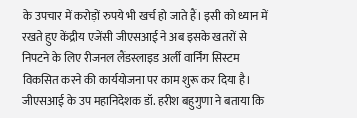के उपचार में करोड़ों रुपये भी खर्च हो जाते हैं। इसी को ध्यान में रखते हुए केंद्रीय एजेंसी जीएसआई ने अब इसके खतरों से निपटने के लिए रीजनल लैंडस्लाइड अर्ली वार्निंग सिस्टम विकसित करने की कार्ययोजना पर काम शुरू कर दिया है। जीएसआई के उप महानिदेशक डॉ. हरीश बहुगुणा ने बताया कि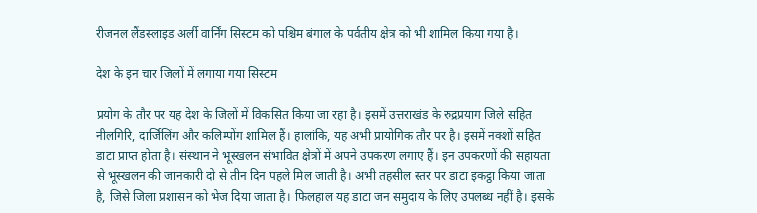रीजनल लैंडस्लाइड अर्ली वार्निंग सिस्टम को पश्चिम बंगाल के पर्वतीय क्षेत्र को भी शामिल किया गया है।

देश के इन चार जिलों में लगाया गया सिस्टम

प्रयोग के तौर पर यह देश के जिलों में विकसित किया जा रहा है। इसमें उत्तराखंड के रुद्रप्रयाग जिले सहित नीलगिरि, दार्जिलिंग और कलिम्पोंग शामिल हैं। हालांकि, यह अभी प्रायोगिक तौर पर है। इसमें नक्शों सहित डाटा प्राप्त होता है। संस्थान ने भूस्खलन संभावित क्षेत्रों में अपने उपकरण लगाए हैं। इन उपकरणों की सहायता से भूस्खलन की जानकारी दो से तीन दिन पहले मिल जाती है। अभी तहसील स्तर पर डाटा इकट्ठा किया जाता है, जिसे जिला प्रशासन को भेज दिया जाता है। फिलहाल यह डाटा जन समुदाय के लिए उपलब्ध नहीं है। इसके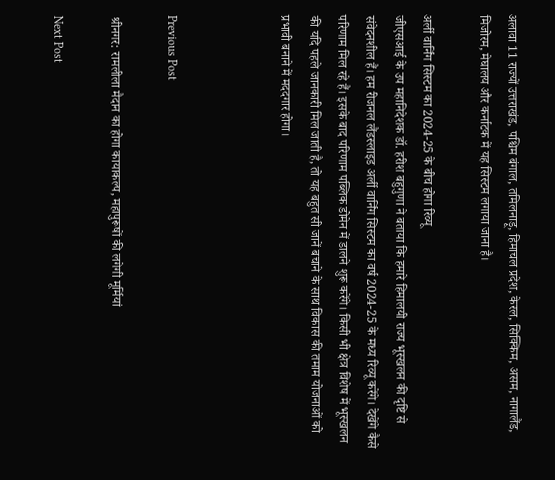अलावा 11 राज्यों उत्तराखंड, पश्चिम बंगाल, तमिलनाड़ू, हिमाचल प्रदेश, केरल, सिक्किम, असम, नागालैंड, मिजोरम, मेघालय और कर्नाटक में यह सिस्टम लगाया जाना है।

अर्ली वार्निंग सिस्टम का 2024-25 के बीच होगा रिव्यू
जीएसआई के उप महानिदेशक डॉ. हरीश बहुगुणा ने बताया कि हमारे हिमालयी राज्य भूस्खलन की दृष्टि से संवेदनशील हैं। हम रीजनल लैंडस्लाइड अर्ली वार्निंग सिस्टम का वर्ष 2024-25 के मध्य रिव्यू करेंगे। देखेंगे कैसे परिणाम मिल रहे हैं। इसके बाद परिणाम पब्लिक डोमेन में डालने शुरू करेंगे। किसी भी क्षेत्र विशेष में भूस्खलन की यदि पहले जानकारी मिल जाती है, तो यह बहुत सी जानें बचाने के साथ विकास की तमाम योजनाओं को प्रभावी बनाने में मददगार होगा।



Previous Post

श्रीनगर: रामलीला मैदान का होगा कायाकल्प, महापुरूषों की लगेगी मूर्मियां

Next Post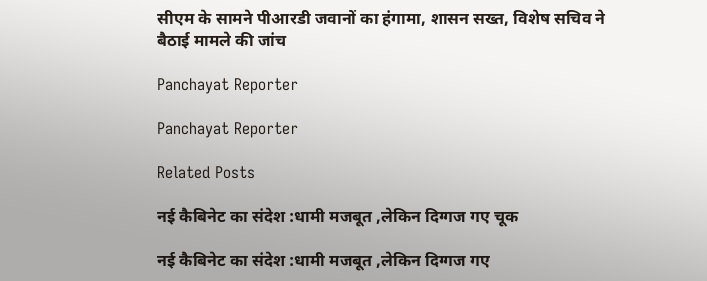सीएम के सामने पीआरडी जवानों का हंगामा, शासन सख्त, विशेष सचिव ने बैठाई मामले की जांच

Panchayat Reporter

Panchayat Reporter

Related Posts

नई कैबिनेट का संदेश :धामी मजबूत ,लेकिन दिग्गज गए चूक

नई कैबिनेट का संदेश :धामी मजबूत ,लेकिन दिग्गज गए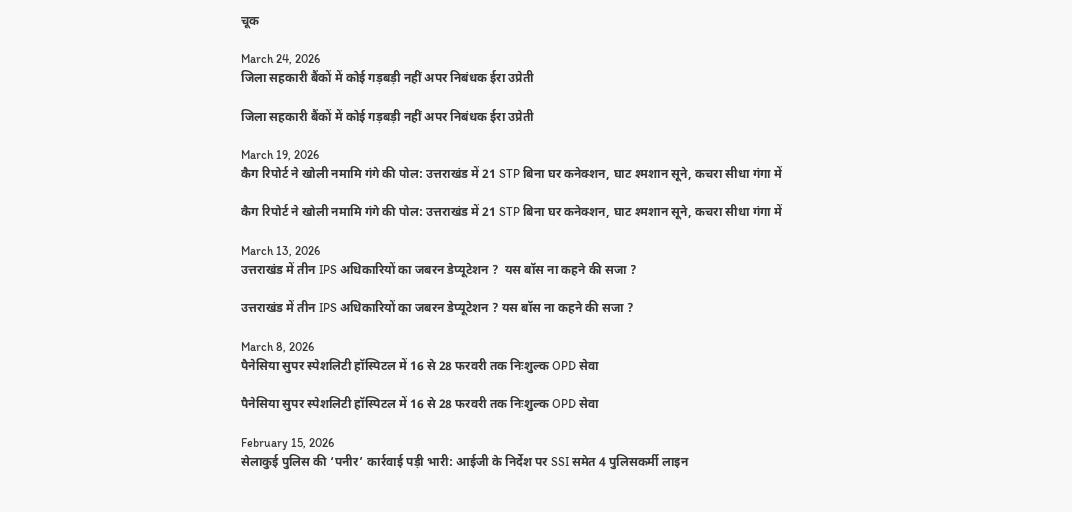चूक

March 24, 2026
जिला सहकारी बैंकों में कोई गड़बड़ी नहीं अपर निबंधक ईरा उप्रेती

जिला सहकारी बैंकों में कोई गड़बड़ी नहीं अपर निबंधक ईरा उप्रेती

March 19, 2026
कैग रिपोर्ट ने खोली नमामि गंगे की पोल: उत्तराखंड में 21 STP बिना घर कनेक्शन, घाट श्मशान सूने, कचरा सीधा गंगा में

कैग रिपोर्ट ने खोली नमामि गंगे की पोल: उत्तराखंड में 21 STP बिना घर कनेक्शन, घाट श्मशान सूने, कचरा सीधा गंगा में

March 13, 2026
उत्तराखंड में तीन IPS अधिकारियों का जबरन डेप्यूटेशन ?  यस बॉस ना कहने की सजा ?

उत्तराखंड में तीन IPS अधिकारियों का जबरन डेप्यूटेशन ? यस बॉस ना कहने की सजा ?

March 8, 2026
पैनेसिया सुपर स्पेशलिटी हॉस्पिटल में 16 से 28 फरवरी तक निःशुल्क OPD सेवा

पैनेसिया सुपर स्पेशलिटी हॉस्पिटल में 16 से 28 फरवरी तक निःशुल्क OPD सेवा

February 15, 2026
सेलाकुई पुलिस की ‘पनीर’ कार्रवाई पड़ी भारी: आईजी के निर्देश पर SSI समेत 4 पुलिसकर्मी लाइन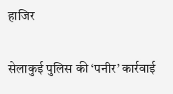हाजिर

सेलाकुई पुलिस की ‘पनीर’ कार्रवाई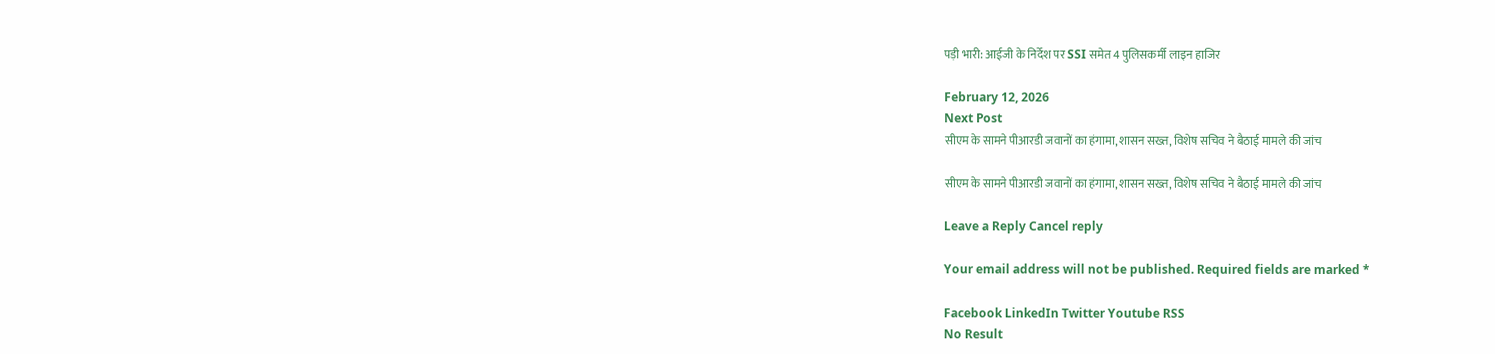पड़ी भारी: आईजी के निर्देश पर SSI समेत 4 पुलिसकर्मी लाइन हाजिर

February 12, 2026
Next Post
सीएम के सामने पीआरडी जवानों का हंगामा, शासन सख्त, विशेष सचिव ने बैठाई मामले की जांच

सीएम के सामने पीआरडी जवानों का हंगामा, शासन सख्त, विशेष सचिव ने बैठाई मामले की जांच

Leave a Reply Cancel reply

Your email address will not be published. Required fields are marked *

Facebook LinkedIn Twitter Youtube RSS
No Result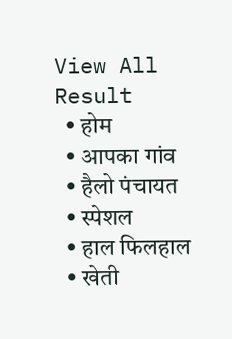View All Result
  • होम
  • आपका गांव
  • हैलो पंचायत
  • स्पेशल
  • हाल फिलहाल
  • खेती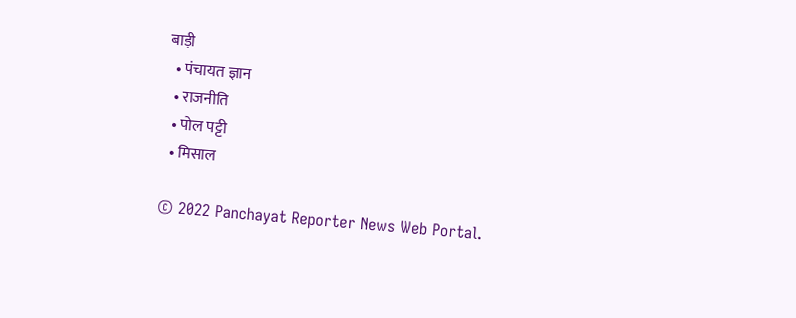बाड़ी
  • पंचायत ज्ञान
  • राजनीति
  • पोल पट्टी
  • मिसाल

© 2022 Panchayat Reporter News Web Portal.